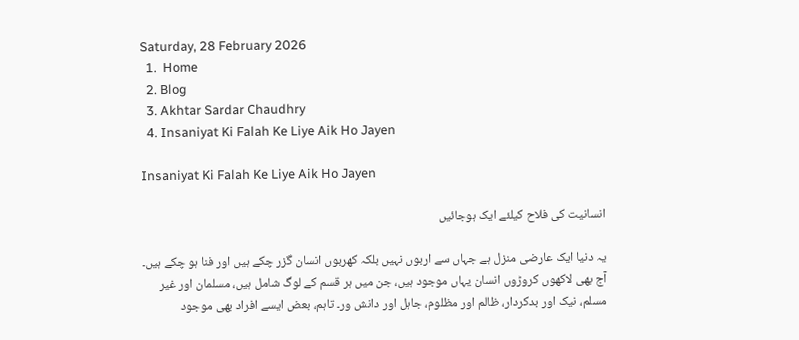Saturday, 28 February 2026
  1.  Home
  2. Blog
  3. Akhtar Sardar Chaudhry
  4. Insaniyat Ki Falah Ke Liye Aik Ho Jayen

Insaniyat Ki Falah Ke Liye Aik Ho Jayen

انسانیت کی فلاح کیلئے ایک ہوجائیں

یہ دنیا ایک عارضی منزل ہے جہاں سے اربوں نہیں بلکہ کھربوں انسان گزر چکے ہیں اور فنا ہو چکے ہیں۔ آج بھی لاکھوں کروڑوں انسان یہاں موجود ہیں، جن میں ہر قسم کے لوگ شامل ہیں، مسلمان اور غیر مسلم، نیک اور بدکردار، ظالم اور مظلوم، جاہل اور دانش ور۔ تاہم، بعض ایسے افراد بھی موجود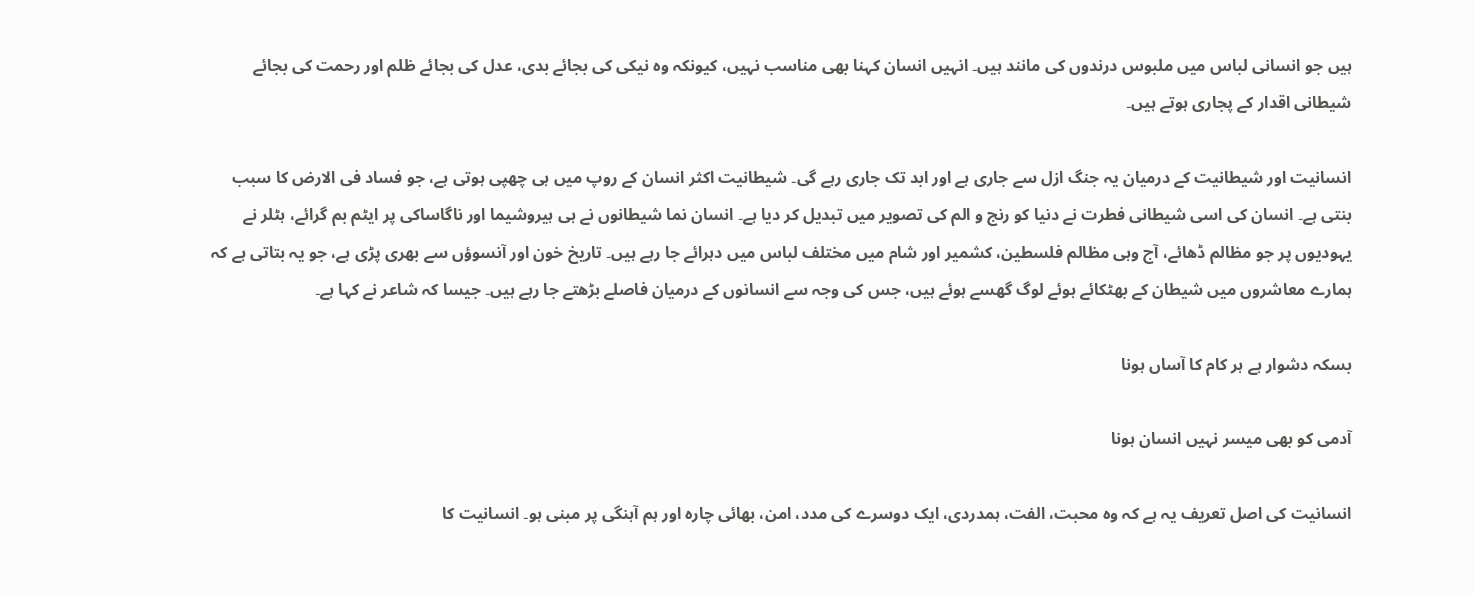ہیں جو انسانی لباس میں ملبوس درندوں کی مانند ہیں۔ انہیں انسان کہنا بھی مناسب نہیں، کیونکہ وہ نیکی کی بجائے بدی، عدل کی بجائے ظلم اور رحمت کی بجائے شیطانی اقدار کے پجاری ہوتے ہیں۔

انسانیت اور شیطانیت کے درمیان یہ جنگ ازل سے جاری ہے اور ابد تک جاری رہے گی۔ شیطانیت اکثر انسان کے روپ میں ہی چھپی ہوتی ہے، جو فساد فی الارض کا سبب بنتی ہے۔ انسان کی اسی شیطانی فطرت نے دنیا کو رنج و الم کی تصویر میں تبدیل کر دیا ہے۔ انسان نما شیطانوں نے ہی ہیروشیما اور ناگاساکی پر ایٹم بم گرائے، ہٹلر نے یہودیوں پر جو مظالم ڈھائے، آج وہی مظالم فلسطین، کشمیر اور شام میں مختلف لباس میں دہرائے جا رہے ہیں۔ تاریخ خون اور آنسوؤں سے بھری پڑی ہے، جو یہ بتاتی ہے کہ ہمارے معاشروں میں شیطان کے بھٹکائے ہوئے لوگ گھسے ہوئے ہیں، جس کی وجہ سے انسانوں کے درمیان فاصلے بڑھتے جا رہے ہیں۔ جیسا کہ شاعر نے کہا ہے۔

بسکہ دشوار ہے ہر کام کا آساں ہونا

آدمی کو بھی میسر نہیں انسان ہونا

انسانیت کی اصل تعریف یہ ہے کہ وہ محبت، الفت، ہمدردی، ایک دوسرے کی مدد، امن، بھائی چارہ اور ہم آہنگی پر مبنی ہو۔ انسانیت کا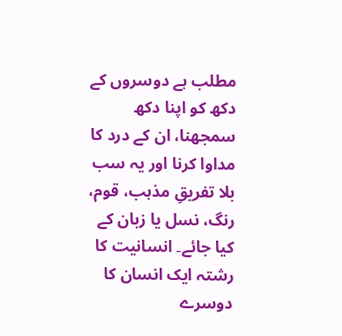مطلب ہے دوسروں کے دکھ کو اپنا دکھ سمجھنا، ان کے درد کا مداوا کرنا اور یہ سب بلا تفریقِ مذہب، قوم، رنگ، نسل یا زبان کے کیا جائے۔ انسانیت کا رشتہ ایک انسان کا دوسرے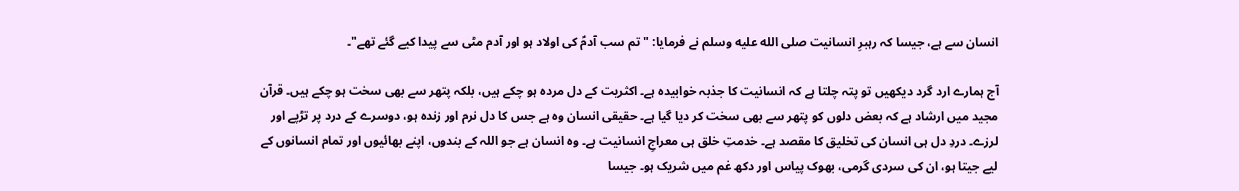انسان سے ہے، جیسا کہ رہبرِ انسانیت صلى الله عليه وسلم نے فرمایا: "تم سب آدمؑ کی اولاد ہو اور آدم مٹی سے پیدا کیے گئے تھے"۔

آج ہمارے ارد گرد دیکھیں تو پتہ چلتا ہے کہ انسانیت کا جذبہ خوابیدہ ہے۔ اکثریت کے دل مردہ ہو چکے ہیں، بلکہ پتھر سے بھی سخت ہو چکے ہیں۔ قرآن مجید میں ارشاد ہے کہ بعض دلوں کو پتھر سے بھی سخت کر دیا گیا ہے۔ حقیقی انسان وہ ہے جس کا دل نرم اور زندہ ہو، دوسرے کے درد پر تڑپے اور لرزے۔ دردِ دل ہی انسان کی تخلیق کا مقصد ہے۔ خدمتِ خلق ہی معراجِ انسانیت ہے۔ وہ انسان ہے جو اللہ کے بندوں، اپنے بھائیوں اور تمام انسانوں کے لیے جیتا ہو، ان کی سردی گرمی، بھوک پیاس اور دکھ غم میں شریک ہو۔ جیسا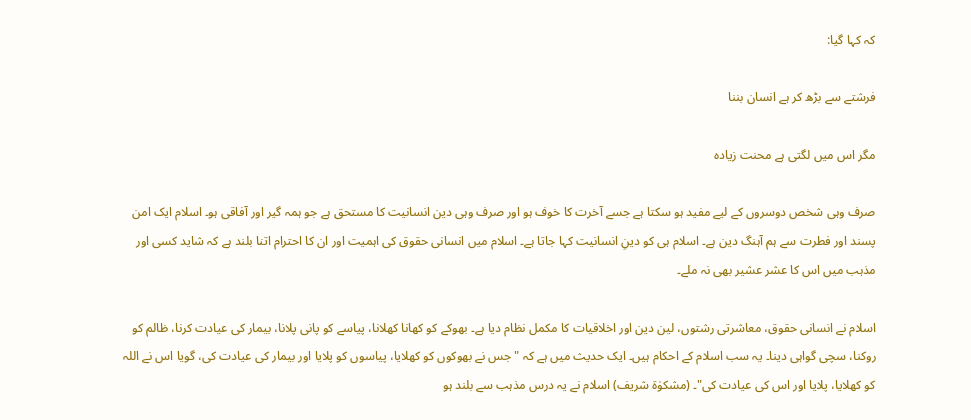کہ کہا گیا:

فرشتے سے بڑھ کر ہے انسان بننا

مگر اس میں لگتی ہے محنت زیادہ

صرف وہی شخص دوسروں کے لیے مفید ہو سکتا ہے جسے آخرت کا خوف ہو اور صرف وہی دین انسانیت کا مستحق ہے جو ہمہ گیر اور آفاقی ہو۔ اسلام ایک امن پسند اور فطرت سے ہم آہنگ دین ہے۔ اسلام ہی کو دینِ انسانیت کہا جاتا ہے۔ اسلام میں انسانی حقوق کی اہمیت اور ان کا احترام اتنا بلند ہے کہ شاید کسی اور مذہب میں اس کا عشر عشیر بھی نہ ملے۔

اسلام نے انسانی حقوق، معاشرتی رشتوں، لین دین اور اخلاقیات کا مکمل نظام دیا ہے۔ بھوکے کو کھانا کھلانا، پیاسے کو پانی پلانا، بیمار کی عیادت کرنا، ظالم کو روکنا، سچی گواہی دینا۔ یہ سب اسلام کے احکام ہیں۔ ایک حدیث میں ہے کہ "جس نے بھوکوں کو کھلایا، پیاسوں کو پلایا اور بیمار کی عیادت کی، گویا اس نے اللہ کو کھلایا، پلایا اور اس کی عیادت کی"۔ (مشکوٰۃ شریف) اسلام نے یہ درس مذہب سے بلند ہو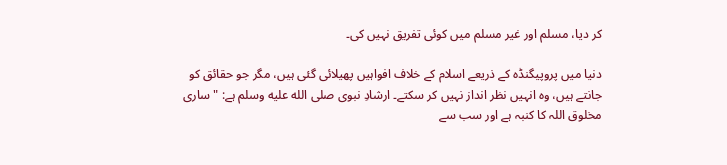کر دیا، مسلم اور غیر مسلم میں کوئی تفریق نہیں کی۔

دنیا میں پروپیگنڈہ کے ذریعے اسلام کے خلاف افواہیں پھیلائی گئی ہیں، مگر جو حقائق کو جانتے ہیں، وہ انہیں نظر انداز نہیں کر سکتے۔ ارشادِ نبوی صلى الله عليه وسلم ہے: "ساری مخلوق اللہ کا کنبہ ہے اور سب سے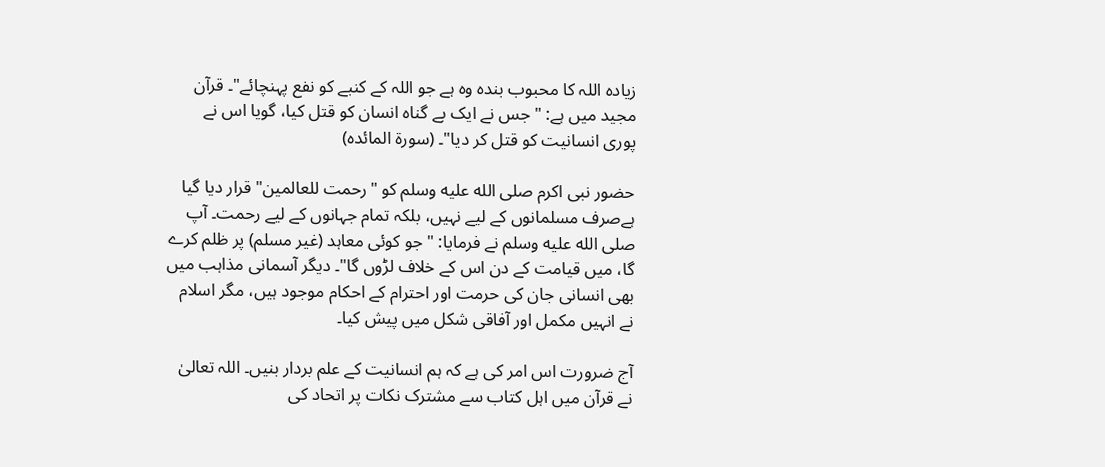زیادہ اللہ کا محبوب بندہ وہ ہے جو اللہ کے کنبے کو نفع پہنچائے"۔ قرآن مجید میں ہے: "جس نے ایک بے گناہ انسان کو قتل کیا، گویا اس نے پوری انسانیت کو قتل کر دیا"۔ (سورۃ المائدہ)

حضور نبی اکرم صلى الله عليه وسلم کو "رحمت للعالمین" قرار دیا گیا ہےصرف مسلمانوں کے لیے نہیں، بلکہ تمام جہانوں کے لیے رحمت۔ آپ صلى الله عليه وسلم نے فرمایا: "جو کوئی معاہد (غیر مسلم) پر ظلم کرے گا، میں قیامت کے دن اس کے خلاف لڑوں گا"۔ دیگر آسمانی مذاہب میں بھی انسانی جان کی حرمت اور احترام کے احکام موجود ہیں، مگر اسلام نے انہیں مکمل اور آفاقی شکل میں پیش کیا۔

آج ضرورت اس امر کی ہے کہ ہم انسانیت کے علم بردار بنیں۔ اللہ تعالیٰ نے قرآن میں اہل کتاب سے مشترک نکات پر اتحاد کی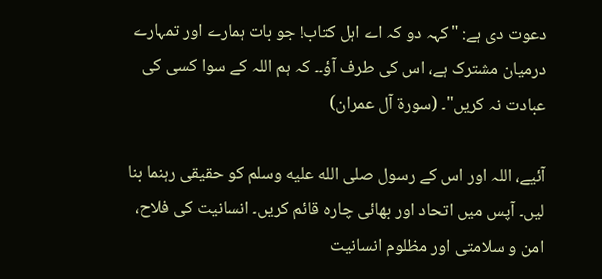دعوت دی ہے: "کہہ دو کہ اے اہل کتاب! جو بات ہمارے اور تمہارے درمیان مشترک ہے، اس کی طرف آؤ۔۔ کہ ہم اللہ کے سوا کسی کی عبادت نہ کریں"۔ (سورۃ آل عمران)

آئیے، اللہ اور اس کے رسول صلى الله عليه وسلم کو حقیقی رہنما بنا لیں۔ آپس میں اتحاد اور بھائی چارہ قائم کریں۔ انسانیت کی فلاح، امن و سلامتی اور مظلوم انسانیت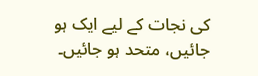کی نجات کے لیے ایک ہو جائیں، متحد ہو جائیں۔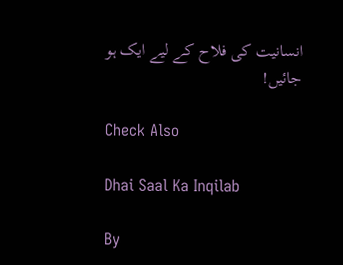انسانیت کی فلاح کے لیے ایک ہو جائیں!

Check Also

Dhai Saal Ka Inqilab

By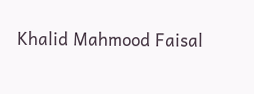Khalid Mahmood Faisal